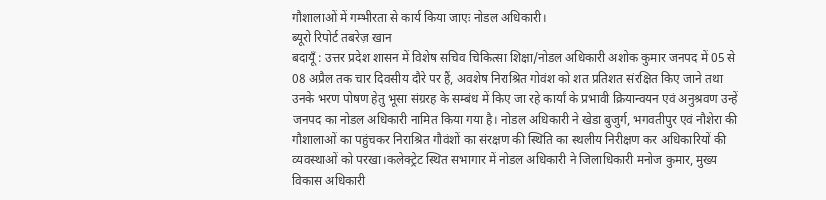गौशालाओं में गम्भीरता से कार्य किया जाएः नोडल अधिकारी।
ब्यूरो रिपोर्ट तबरेज़ खान
बदायूँ : उत्तर प्रदेश शासन में विशेष सचिव चिकित्सा शिक्षा/नोडल अधिकारी अशोक कुमार जनपद में 05 से 08 अप्रैल तक चार दिवसीय दौरे पर हैं, अवशेष निराश्रित गोवंश को शत प्रतिशत संरक्षित किए जाने तथा उनके भरण पोषण हेतु भूसा संग्ररह के सम्बंध में किए जा रहे कार्यां के प्रभावी क्रियान्वयन एवं अनुश्रवण उन्हें जनपद का नोडल अधिकारी नामित किया गया है। नोडल अधिकारी ने खेडा बुजुर्ग, भगवतीपुर एवं नौशेरा की गौशालाओं का पहुंचकर निराश्रित गौवंशों का संरक्षण की स्थिति का स्थलीय निरीक्षण कर अधिकारियों की व्यवस्थाओं को परखा।कलेक्ट्रेट स्थित सभागार में नोडल अधिकारी ने जिलाधिकारी मनोज कुमार, मुख्य विकास अधिकारी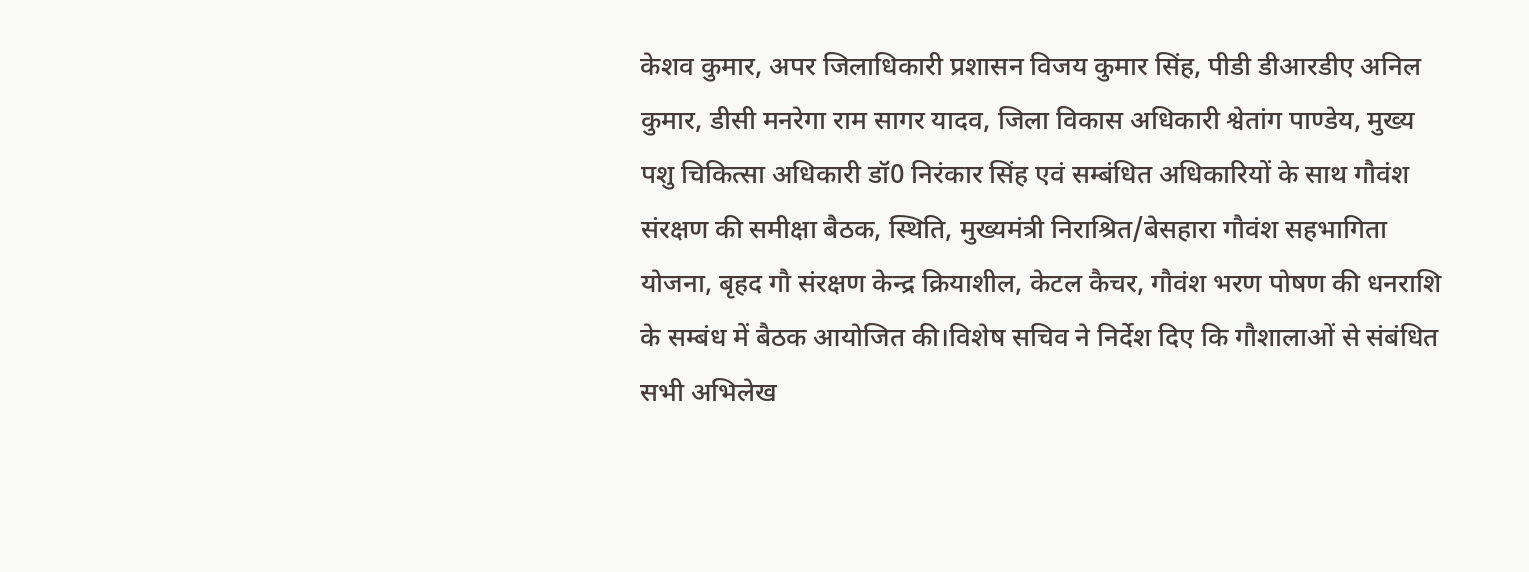केशव कुमार, अपर जिलाधिकारी प्रशासन विजय कुमार सिंह, पीडी डीआरडीए अनिल कुमार, डीसी मनरेगा राम सागर यादव, जिला विकास अधिकारी श्वेतांग पाण्डेय, मुख्य पशु चिकित्सा अधिकारी डॉ0 निरंकार सिंह एवं सम्बंधित अधिकारियों के साथ गौवंश संरक्षण की समीक्षा बैठक, स्थिति, मुख्यमंत्री निराश्रित/बेसहारा गौवंश सहभागिता योजना, बृहद गौ संरक्षण केन्द्र क्रियाशील, केटल कैचर, गौवंश भरण पोषण की धनराशि के सम्बंध में बैठक आयोजित की।विशेष सचिव ने निर्देश दिए कि गौशालाओं से संबंधित सभी अभिलेख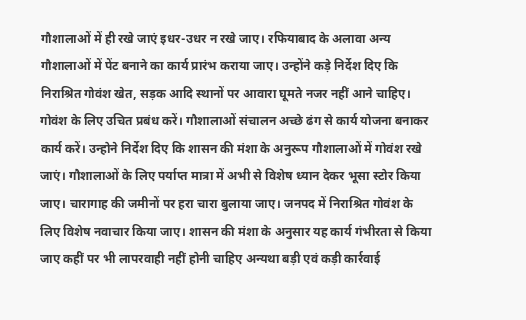गौशालाओं में ही रखे जाएं इधर-उधर न रखे जाए। रफियाबाद के अलावा अन्य गौशालाओं में पेंट बनाने का कार्य प्रारंभ कराया जाए। उन्होंने कड़े निर्देश दिए कि निराश्रित गोवंश खेत, सड़क आदि स्थानों पर आवारा घूमते नजर नहीं आने चाहिए। गोवंश के लिए उचित प्रबंध करें। गौशालाओं संचालन अच्छे ढंग से कार्य योजना बनाकर कार्य करें। उन्होने निर्देश दिए कि शासन की मंशा के अनुरूप गौशालाओं में गोवंश रखे जाएं। गौशालाओं के लिए पर्याप्त मात्रा में अभी से विशेष ध्यान देकर भूसा स्टोर किया जाए। चारागाह की जमीनों पर हरा चारा बुलाया जाए। जनपद में निराश्रित गोवंश के लिए विशेष नवाचार किया जाए। शासन की मंशा के अनुसार यह कार्य गंभीरता से किया जाए कहीं पर भी लापरवाही नहीं होनी चाहिए अन्यथा बड़ी एवं कड़ी कार्रवाई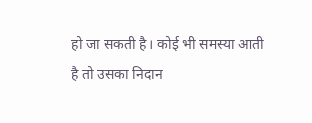हो जा सकती है। कोई भी समस्या आती है तो उसका निदान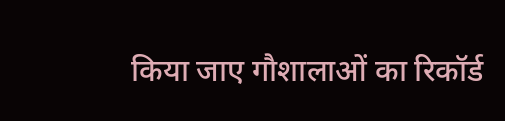किया जाए गौशालाओं का रिकॉर्ड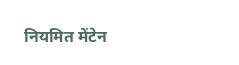नियमित मेंटेन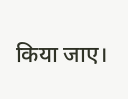किया जाए।